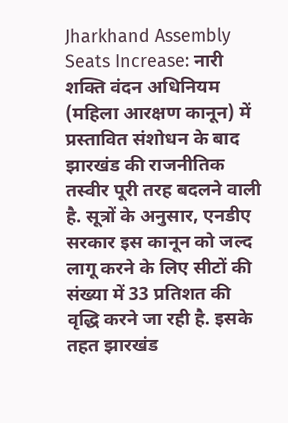Jharkhand Assembly Seats Increase: नारी शक्ति वंदन अधिनियम (महिला आरक्षण कानून) में प्रस्तावित संशोधन के बाद झारखंड की राजनीतिक तस्वीर पूरी तरह बदलने वाली है. सूत्रों के अनुसार, एनडीए सरकार इस कानून को जल्द लागू करने के लिए सीटों की संख्या में 33 प्रतिशत की वृद्धि करने जा रही है. इसके तहत झारखंड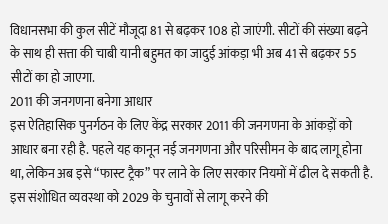विधानसभा की कुल सीटें मौजूदा 81 से बढ़कर 108 हो जाएंगी. सीटों की संख्या बढ़ने के साथ ही सत्ता की चाबी यानी बहुमत का जादुई आंकड़ा भी अब 41 से बढ़कर 55 सीटों का हो जाएगा.
2011 की जनगणना बनेगा आधार
इस ऐतिहासिक पुनर्गठन के लिए केंद्र सरकार 2011 की जनगणना के आंकड़ों को आधार बना रही है. पहले यह कानून नई जनगणना और परिसीमन के बाद लागू होना था, लेकिन अब इसे “फास्ट ट्रैक” पर लाने के लिए सरकार नियमों में ढील दे सकती है. इस संशोधित व्यवस्था को 2029 के चुनावों से लागू करने की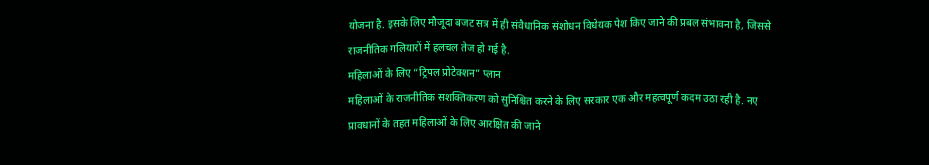योजना है. इसके लिए मौजूदा बजट सत्र में ही संवैधानिक संशोधन विधेयक पेश किए जाने की प्रबल संभावना है, जिससे राजनीतिक गलियारों में हलचल तेज हो गई है.
महिलाओं के लिए “ट्रिपल प्रोटेक्शन” प्लान
महिलाओं के राजनीतिक सशक्तिकरण को सुनिश्चित करने के लिए सरकार एक और महत्वपूर्ण कदम उठा रही है. नए प्रावधानों के तहत महिलाओं के लिए आरक्षित की जाने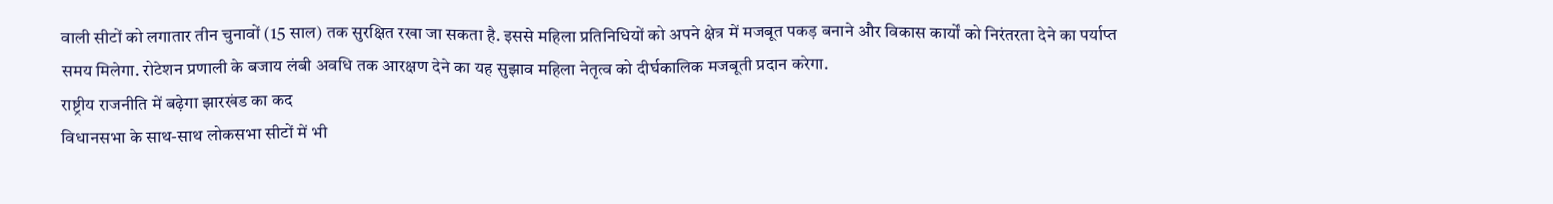वाली सीटों को लगातार तीन चुनावों (15 साल) तक सुरक्षित रखा जा सकता है. इससे महिला प्रतिनिधियों को अपने क्षेत्र में मजबूत पकड़ बनाने और विकास कार्यों को निरंतरता देने का पर्याप्त समय मिलेगा. रोटेशन प्रणाली के बजाय लंबी अवधि तक आरक्षण देने का यह सुझाव महिला नेतृत्व को दीर्घकालिक मजबूती प्रदान करेगा.
राष्ट्रीय राजनीति में बढ़ेगा झारखंड का कद
विधानसभा के साथ-साथ लोकसभा सीटों में भी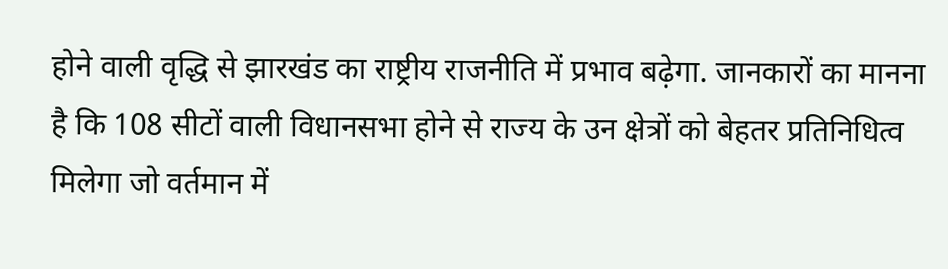होने वाली वृद्धि से झारखंड का राष्ट्रीय राजनीति में प्रभाव बढ़ेगा. जानकारों का मानना है कि 108 सीटों वाली विधानसभा होने से राज्य के उन क्षेत्रों को बेहतर प्रतिनिधित्व मिलेगा जो वर्तमान में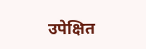उपेक्षित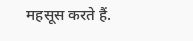महसूस करते हैं.